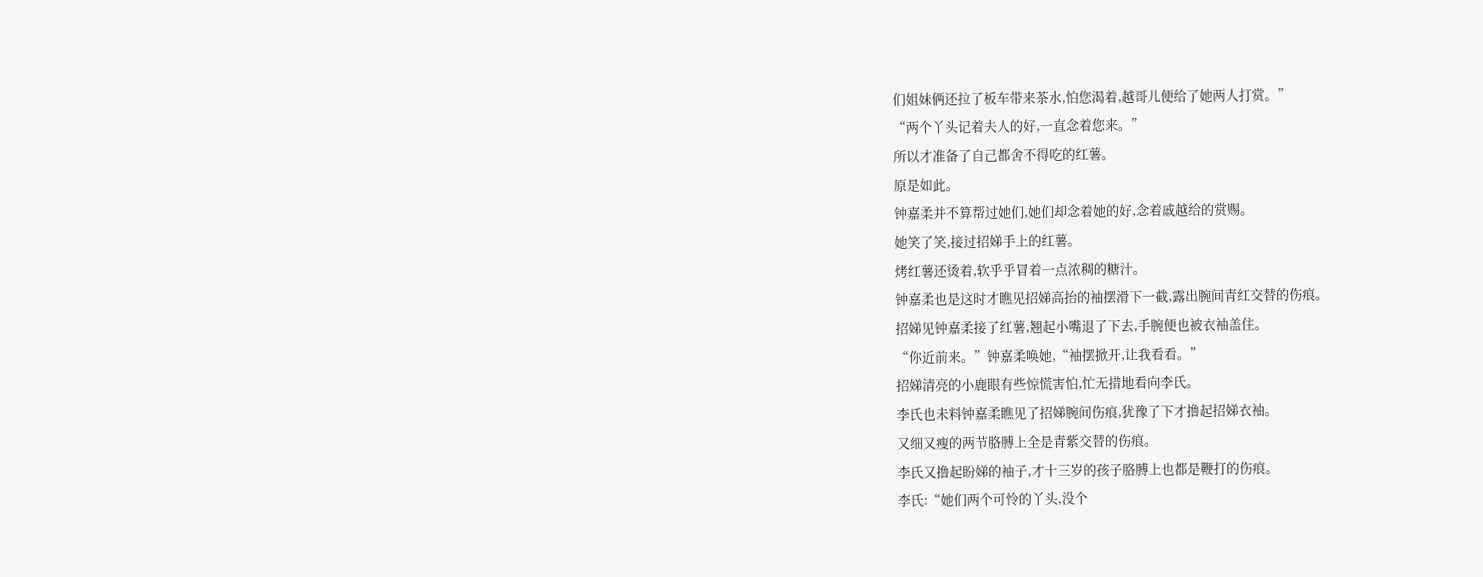们姐妹俩还拉了板车带来茶水,怕您渴着,越哥儿便给了她两人打赏。”
“两个丫头记着夫人的好,一直念着您来。”
所以才准备了自己都舍不得吃的红薯。
原是如此。
钟嘉柔并不算帮过她们,她们却念着她的好,念着戚越给的赏赐。
她笑了笑,接过招娣手上的红薯。
烤红薯还烫着,软乎乎冒着一点浓稠的糖汁。
钟嘉柔也是这时才瞧见招娣高抬的袖摆滑下一截,露出腕间青红交替的伤痕。
招娣见钟嘉柔接了红薯,翘起小嘴退了下去,手腕便也被衣袖盖住。
“你近前来。”钟嘉柔唤她,“袖摆掀开,让我看看。”
招娣清亮的小鹿眼有些惊慌害怕,忙无措地看向李氏。
李氏也未料钟嘉柔瞧见了招娣腕间伤痕,犹豫了下才撸起招娣衣袖。
又细又瘦的两节胳膊上全是青紫交替的伤痕。
李氏又撸起盼娣的袖子,才十三岁的孩子胳膊上也都是鞭打的伤痕。
李氏:“她们两个可怜的丫头,没个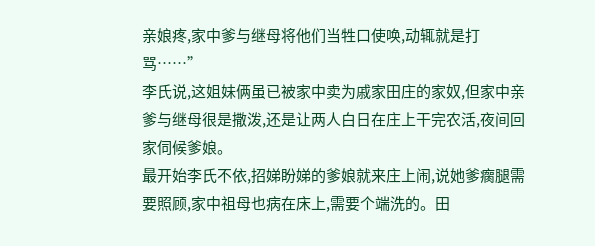亲娘疼,家中爹与继母将他们当牲口使唤,动辄就是打骂……”
李氏说,这姐妹俩虽已被家中卖为戚家田庄的家奴,但家中亲爹与继母很是撒泼,还是让两人白日在庄上干完农活,夜间回家伺候爹娘。
最开始李氏不依,招娣盼娣的爹娘就来庄上闹,说她爹瘸腿需要照顾,家中祖母也病在床上,需要个端洗的。田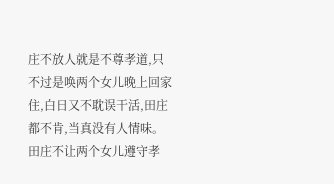庄不放人就是不尊孝道,只不过是唤两个女儿晚上回家住,白日又不耽误干活,田庄都不肯,当真没有人情味。田庄不让两个女儿遵守孝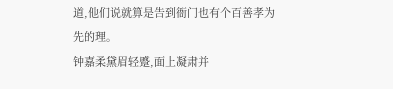道,他们说就算是告到衙门也有个百善孝为先的理。
钟嘉柔黛眉轻蹙,面上凝肃并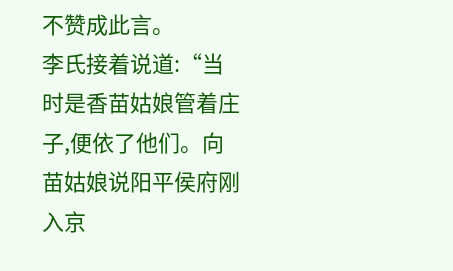不赞成此言。
李氏接着说道:“当时是香苗姑娘管着庄子,便依了他们。向苗姑娘说阳平侯府刚入京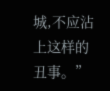城,不应沾上这样的丑事。”